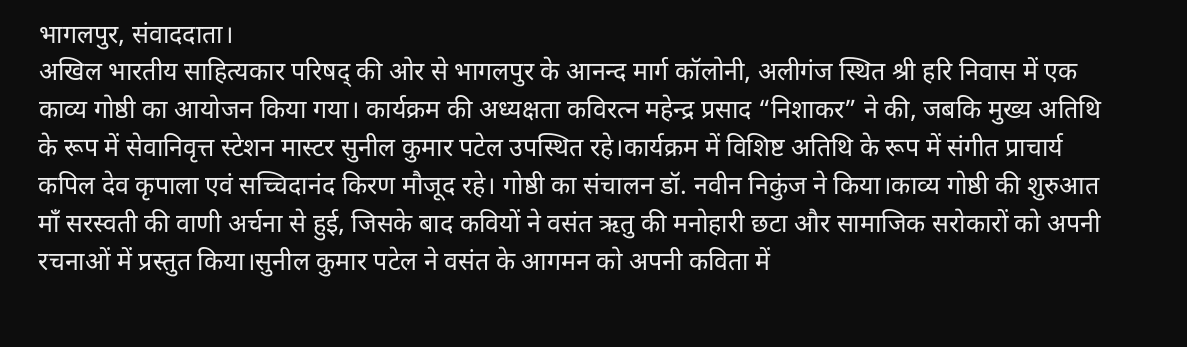भागलपुर, संवाददाता।
अखिल भारतीय साहित्यकार परिषद् की ओर से भागलपुर के आनन्द मार्ग कॉलोनी, अलीगंज स्थित श्री हरि निवास में एक काव्य गोष्ठी का आयोजन किया गया। कार्यक्रम की अध्यक्षता कविरत्न महेन्द्र प्रसाद “निशाकर” ने की, जबकि मुख्य अतिथि के रूप में सेवानिवृत्त स्टेशन मास्टर सुनील कुमार पटेल उपस्थित रहे।कार्यक्रम में विशिष्ट अतिथि के रूप में संगीत प्राचार्य कपिल देव कृपाला एवं सच्चिदानंद किरण मौजूद रहे। गोष्ठी का संचालन डॉ. नवीन निकुंज ने किया।काव्य गोष्ठी की शुरुआत माँ सरस्वती की वाणी अर्चना से हुई, जिसके बाद कवियों ने वसंत ऋतु की मनोहारी छटा और सामाजिक सरोकारों को अपनी रचनाओं में प्रस्तुत किया।सुनील कुमार पटेल ने वसंत के आगमन को अपनी कविता में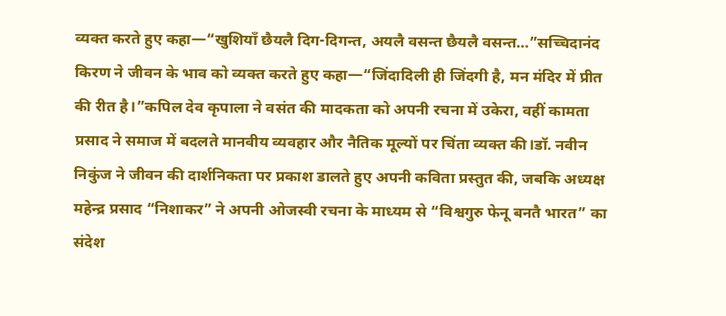व्यक्त करते हुए कहा—“खुशियाँ छैयलै दिग-दिगन्त, अयलै वसन्त छैयलै वसन्त…”सच्चिदानंद किरण ने जीवन के भाव को व्यक्त करते हुए कहा—“जिंदादिली ही जिंदगी है, मन मंदिर में प्रीत की रीत है।”कपिल देव कृपाला ने वसंत की मादकता को अपनी रचना में उकेरा, वहीं कामता प्रसाद ने समाज में बदलते मानवीय व्यवहार और नैतिक मूल्यों पर चिंता व्यक्त की।डॉ. नवीन निकुंज ने जीवन की दार्शनिकता पर प्रकाश डालते हुए अपनी कविता प्रस्तुत की, जबकि अध्यक्ष महेन्द्र प्रसाद “निशाकर” ने अपनी ओजस्वी रचना के माध्यम से “विश्वगुरु फेनू बनतै भारत” का संदेश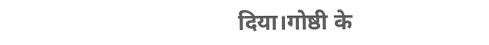दिया।गोष्ठी के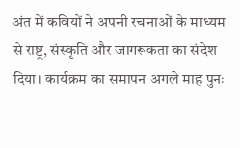अंत में कवियों ने अपनी रचनाओं के माध्यम से राष्ट्र, संस्कृति और जागरूकता का संदेश दिया। कार्यक्रम का समापन अगले माह पुनः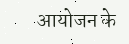आयोजन के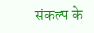संकल्प के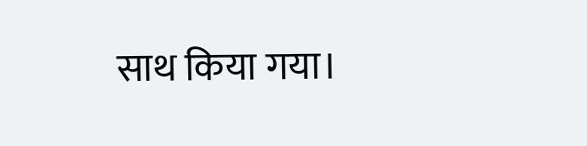साथ किया गया।